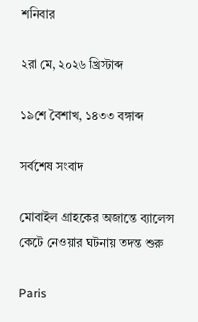শনিবার

২রা মে, ২০২৬ খ্রিস্টাব্দ

১৯শে বৈশাখ, ১৪৩৩ বঙ্গাব্দ

সর্বশেষ সংবাদ

মোবাইল গ্রাহকের অজান্তে ব্যালেন্স কেটে নেওয়ার ঘটনায় তদন্ত শুরু

Paris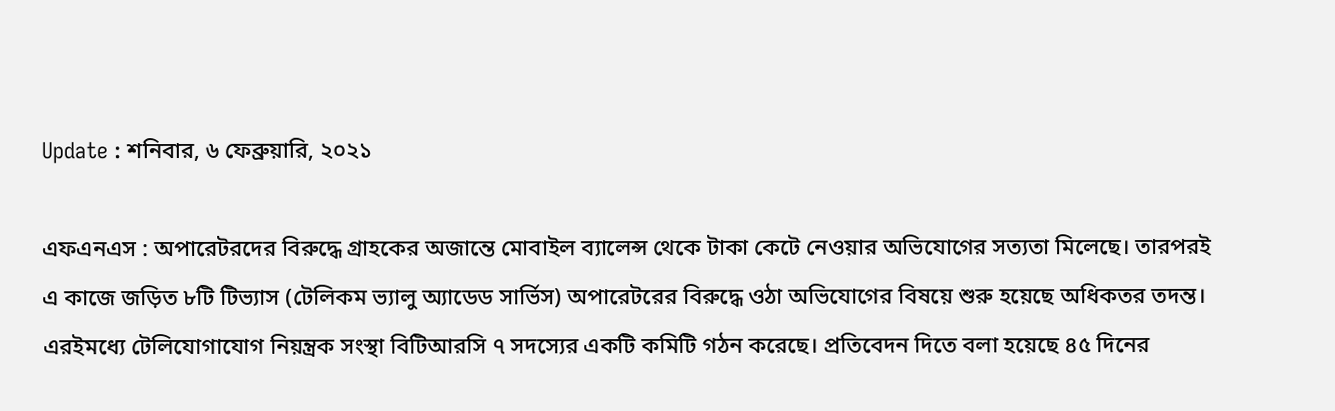Update : শনিবার, ৬ ফেব্রুয়ারি, ২০২১

এফএনএস : অপারেটরদের বিরুদ্ধে গ্রাহকের অজান্তে মোবাইল ব্যালেন্স থেকে টাকা কেটে নেওয়ার অভিযোগের সত্যতা মিলেছে। তারপরই এ কাজে জড়িত ৮টি টিভ্যাস (টেলিকম ভ্যালু অ্যাডেড সার্ভিস) অপারেটরের বিরুদ্ধে ওঠা অভিযোগের বিষয়ে শুরু হয়েছে অধিকতর তদন্ত। এরইমধ্যে টেলিযোগাযোগ নিয়ন্ত্রক সংস্থা বিটিআরসি ৭ সদস্যের একটি কমিটি গঠন করেছে। প্রতিবেদন দিতে বলা হয়েছে ৪৫ দিনের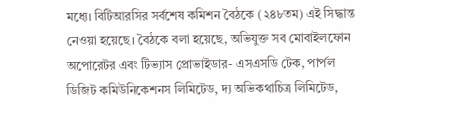মধ্যে। বিটিআরসির সর্বশেষ কমিশন বৈঠকে (২৪৮তম) এই সিদ্ধান্ত নেওয়া হয়েছে। বৈঠকে বলা হয়েছে, অভিযুক্ত সব মোবাইলফোন অপোরেটর এবং টিভ্যাস প্রোভাইডার- এসএসডি টেক, পার্পল ডিজিট কমিউনিকেশনস লিমিটেড, দ্য অভিকথাচিত্র লিমিটেড,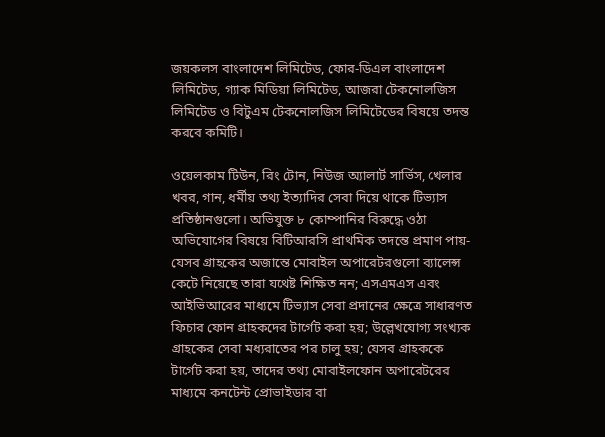জয়কলস বাংলাদেশ লিমিটেড, ফোর-ডিএল বাংলাদেশ লিমিটেড, গ্যাক মিডিয়া লিমিটেড, আজরা টেকনোলজিস লিমিটেড ও বিটুএম টেকনোলজিস লিমিটেডের বিষয়ে তদন্ত করবে কমিটি।

ওয়েলকাম টিউন, রিং টোন, নিউজ অ্যালার্ট সার্ভিস, খেলার খবর, গান, ধর্মীয় তথ্য ইত্যাদির সেবা দিয়ে থাকে টিভ্যাস প্রতিষ্ঠানগুলো। অভিযুক্ত ৮ কোম্পানির বিরুদ্ধে ওঠা অভিযোগের বিষয়ে বিটিআরসি প্রাথমিক তদন্তে প্রমাণ পায়- যেসব গ্রাহকের অজান্তে মোবাইল অপারেটরগুলো ব্যালেন্স কেটে নিয়েছে তারা যথেষ্ট শিক্ষিত নন; এসএমএস এবং আইভিআরের মাধ্যমে টিভ্যাস সেবা প্রদানের ক্ষেত্রে সাধারণত ফিচার ফোন গ্রাহকদের টার্গেট করা হয়; উল্লেখযোগ্য সংখ্যক গ্রাহকের সেবা মধ্যরাতের পর চালু হয়; যেসব গ্রাহককে টার্গেট করা হয়, তাদের তথ্য মোবাইলফোন অপারেটরের মাধ্যমে কনটেন্ট প্রোভাইডার বা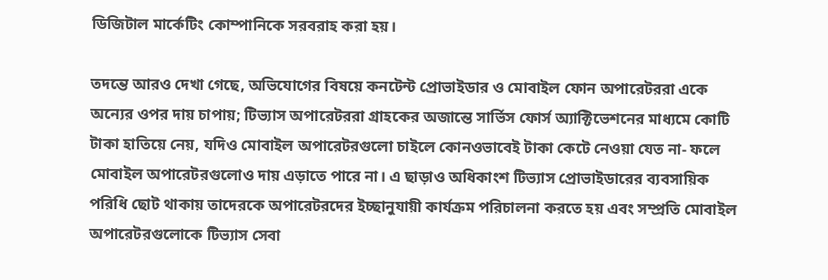ডিজিটাল মার্কেটিং কোম্পানিকে সরবরাহ করা হয়।

তদন্তে আরও দেখা গেছে, অভিযোগের বিষয়ে কনটেন্ট প্রোভাইডার ও মোবাইল ফোন অপারেটররা একে অন্যের ওপর দায় চাপায়; টিভ্যাস অপারেটররা গ্রাহকের অজান্তে সার্ভিস ফোর্স অ্যাক্টিভেশনের মাধ্যমে কোটি টাকা হাতিয়ে নেয়, যদিও মোবাইল অপারেটরগুলো চাইলে কোনওভাবেই টাকা কেটে নেওয়া যেত না- ফলে মোবাইল অপারেটরগুলোও দায় এড়াতে পারে না। এ ছাড়াও অধিকাংশ টিভ্যাস প্রোভাইডারের ব্যবসায়িক পরিধি ছোট থাকায় তাদেরকে অপারেটরদের ইচ্ছানুযায়ী কার্যক্রম পরিচালনা করতে হয় এবং সম্প্রতি মোবাইল অপারেটরগুলোকে টিভ্যাস সেবা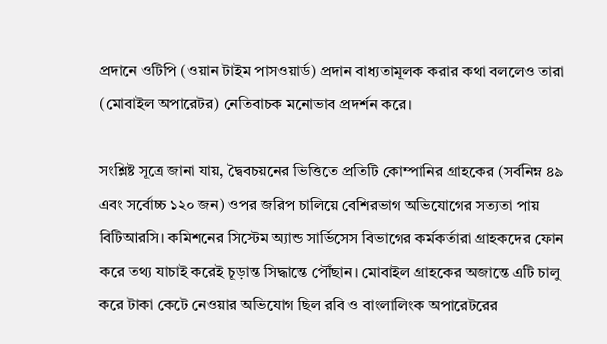প্রদানে ওটিপি (ওয়ান টাইম পাসওয়ার্ড) প্রদান বাধ্যতামূলক করার কথা বললেও তারা (মোবাইল অপারেটর) নেতিবাচক মনোভাব প্রদর্শন করে।

সংশ্লিষ্ট সূত্রে জানা যায়, দ্বৈবচয়নের ভিত্তিতে প্রতিটি কোম্পানির গ্রাহকের (সর্বনিম্ন ৪৯ এবং সর্বোচ্চ ১২০ জন) ওপর জরিপ চালিয়ে বেশিরভাগ অভিযোগের সত্যতা পায় বিটিআরসি। কমিশনের সিস্টেম অ্যান্ড সার্ভিসেস বিভাগের কর্মকর্তারা গ্রাহকদের ফোন করে তথ্য যাচাই করেই চূড়ান্ত সিদ্ধান্তে পৌঁছান। মোবাইল গ্রাহকের অজান্তে এটি চালু করে টাকা কেটে নেওয়ার অভিযোগ ছিল রবি ও বাংলালিংক অপারেটরের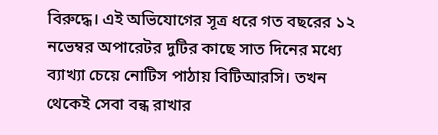বিরুদ্ধে। এই অভিযোগের সূত্র ধরে গত বছরের ১২ নভেম্বর অপারেটর দুটির কাছে সাত দিনের মধ্যে ব্যাখ্যা চেয়ে নোটিস পাঠায় বিটিআরসি। তখন থেকেই সেবা বন্ধ রাখার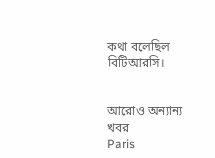কথা বলেছিল বিটিআরসি।


আরোও অন্যান্য খবর
Paris